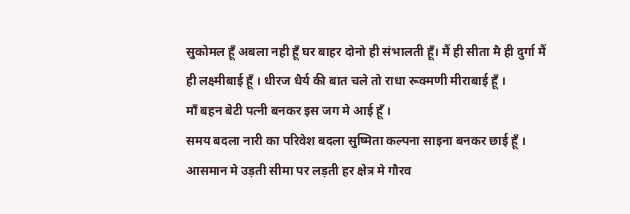सुकोमल हूँ अबला नही हूँ घर बाहर दोनो ही संभालती हूँ। मैं ही सीता मै ही दुर्गा मैं ही लक्ष्मीबाई हूँ । धीरज धैर्य की बात चले तो राधा रूक्मणी मीराबाई हूँ ।
माँ बहन बेटी पत्नी बनकर इस जग मे आई हूँ ।
समय बदला नारी का परिवेश बदला सुष्मिता कल्पना साइना बनकर छाई हूँ ।
आसमान मे उड़ती सीमा पर लड़ती हर क्षेत्र मे गौरव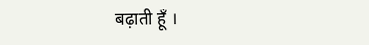बढ़ाती हूँ ।